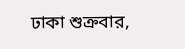ঢাকা শুক্রবার,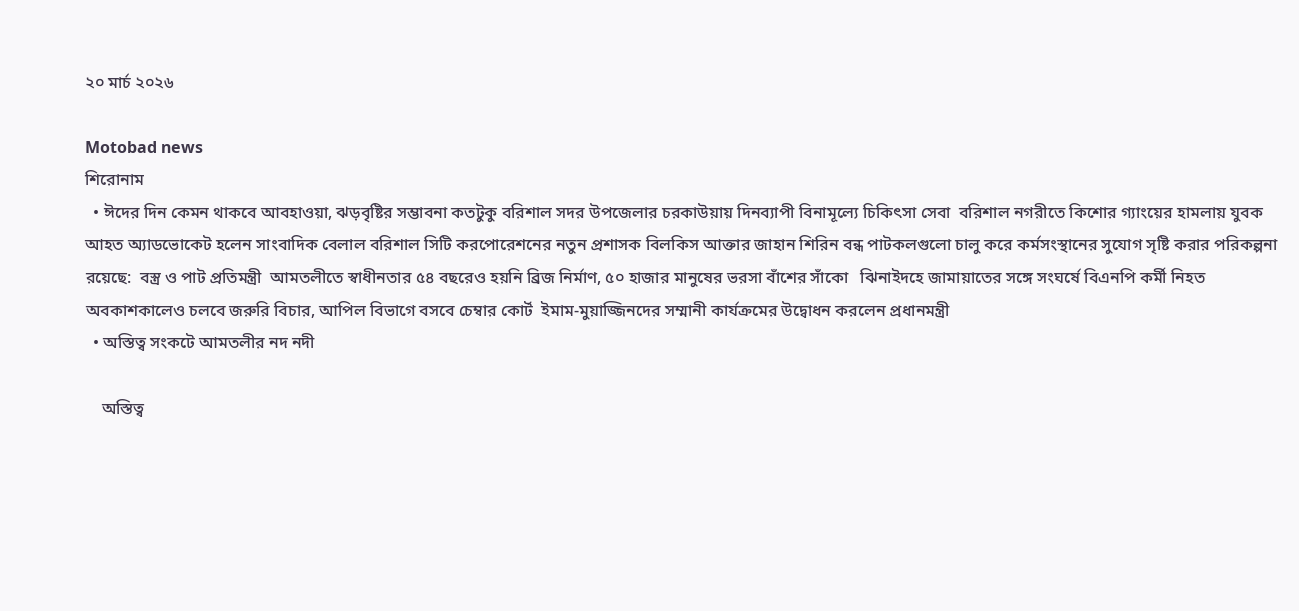২০ মার্চ ২০২৬

Motobad news
শিরোনাম
  • ঈদের দিন কেমন থাকবে আবহাওয়া, ঝড়বৃষ্টির সম্ভাবনা কতটুকু বরিশাল সদর ‍উপজেল‍ার চরকাউয়ায় দিনব্যাপী বিনামূল্যে চিকিৎসা সেবা  বরিশ‍াল নগরীতে কিশোর গ্যাংয়ের হামলায় যুবক আহত অ্যাডভোকেট হলেন সাংবাদিক বেলাল বরিশাল সিটি করপোরেশনের নতুন প্রশাসক বিলকিস আক্তার জাহান শিরিন বন্ধ পাটকলগুলো চালু করে কর্মসংস্থানের সুযোগ সৃষ্টি করার পরিকল্পনা রয়েছে:  বস্ত্র ও পাট প্রতিমন্ত্রী  আমতলীতে স্বাধীনতার ৫৪ বছরেও হয়নি ব্রিজ নির্মাণ, ৫০ হাজার মানুষের ভরসা বাঁশের সাঁকো   ঝিনাইদহে জামায়াতের সঙ্গে সংঘর্ষে বিএনপি কর্মী নিহত অবকাশকালেও চলবে জরুরি বিচার, আপিল বিভাগে বসবে চেম্বার কোর্ট  ইমাম-মুয়াজ্জিনদের সম্মানী কার্যক্রমের উদ্বোধন করলেন প্রধানমন্ত্রী
  • অস্তিত্ব সংকটে আমতলীর নদ নদী

    অস্তিত্ব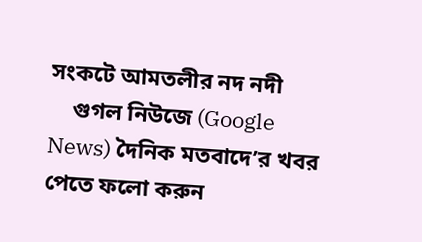সংকটে আমতলীর নদ নদী
    গুগল নিউজে (Google News) দৈনিক মতবাদে’র খবর পেতে ফলো করুন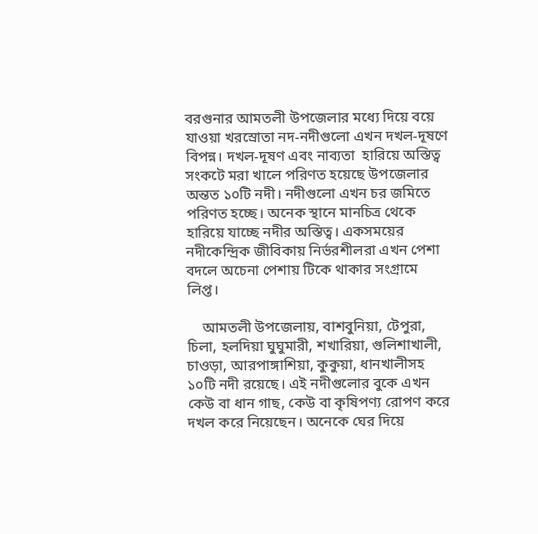বরগুনার আমতলী উপজেলার মধ্যে দিয়ে বয়ে যাওয়া খরস্রোতা নদ-নদীগুলো এখন দখল-দূষণে বিপন্ন। দখল-দূষণ এবং নাব্যতা  হারিয়ে অস্তিত্ব সংকটে মরা খালে পরিণত হয়েছে উপজেলার অন্তত ১০টি নদী। নদীগুলো এখন চর জমিতে  পরিণত হচ্ছে। অনেক স্থানে মানচিত্র থেকে হারিয়ে যাচ্ছে নদীর অস্তিত্ব। একসময়ের নদীকেন্দ্রিক জীবিকায় নির্ভরশীলরা এখন পেশা বদলে অচেনা পেশায় টিকে থাকার সংগ্রামে লিপ্ত।

    আমতলী উপজেলায়, বাশবুনিয়া, টেপুরা, চিলা, হলদিয়া ঘুঘুমারী, শখারিয়া, গুলিশাখালী, চাওড়া, আরপাঙ্গাশিয়া, কুকুয়া, ধানখালীসহ ১০টি নদী রয়েছে। এই নদীগুলোর বুকে এখন কেউ বা ধান গাছ, কেউ বা কৃষিপণ্য রোপণ করে দখল করে নিয়েছেন। অনেকে ঘের দিয়ে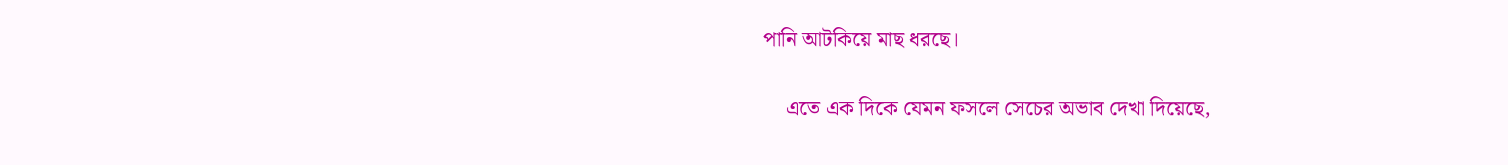পানি আটকিয়ে মাছ ধরছে।

    এতে এক দিকে যেমন ফসলে সেচের অভাব দেখা দিয়েছে,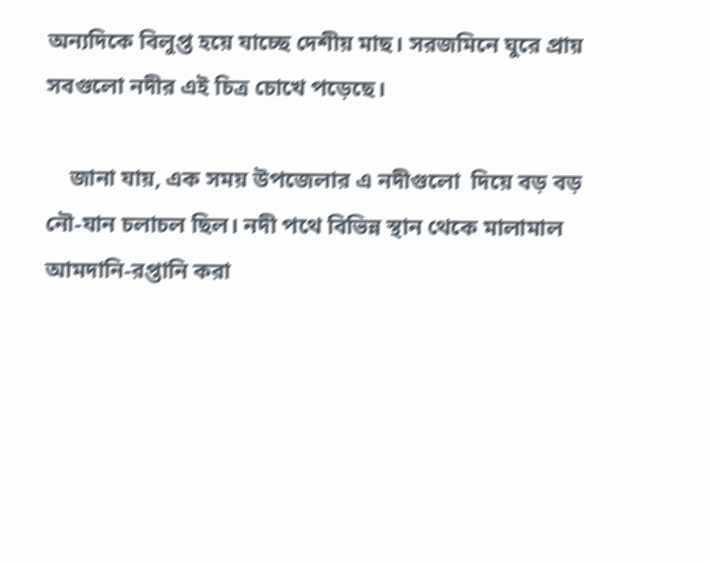অন্যদিকে বিলুপ্ত হয়ে যাচ্ছে দেশীয় মাছ। সরজমিনে ঘুরে প্রায় সবগুলো নদীর এই চিত্র চোখে পড়েছে।

    জানা যায়, এক সময় উপজেলার এ নদীগুলো  দিয়ে বড় বড় নৌ-যান চলাচল ছিল। নদী পথে বিভিন্ন স্থান থেকে মালামাল আমদানি-রপ্তানি করা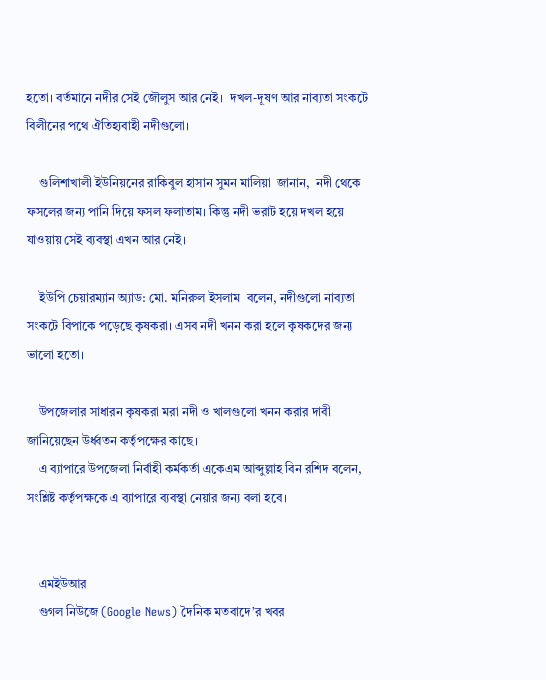হতো। বর্তমানে নদীর সেই জৌলুস আর নেই।  দখল-দূষণ আর নাব্যতা সংকটে বিলীনের পথে ঐতিহ্যবাহী নদীগুলো।

    গুলিশাখালী ইউনিয়নের রাকিবুল হাসান সুমন মালিয়া  জানান,  নদী থেকে ফসলের জন্য পানি দিয়ে ফসল ফলাতাম। কিন্তু নদী ভরাট হয়ে দখল হয়ে যাওয়ায় সেই ব্যবস্থা এখন আর নেই।

    ইউপি চেয়ারম্যান অ্যাড: মো. মনিরুল ইসলাম  বলেন, নদীগুলো নাব্যতা  সংকটে বিপাকে পড়েছে কৃষকরা। এসব নদী খনন করা হলে কৃষকদের জন্য ভালো হতো।

    উপজেলার সাধারন কৃষকরা মরা নদী ও খালগুলো খনন করার দাবী জানিয়েছেন উর্ধ্বতন কর্তৃপক্ষের কাছে।
    এ ব্যাপারে উপজেলা নির্বাহী কর্মকর্তা একেএম আব্দুল্লাহ বিন রশিদ বলেন, সংশ্লিষ্ট কর্তৃপক্ষকে এ ব্যাপারে ব্যবস্থা নেয়ার জন্য বলা হবে।


    এমইউআর
    গুগল নিউজে (Google News) দৈনিক মতবাদে’র খবর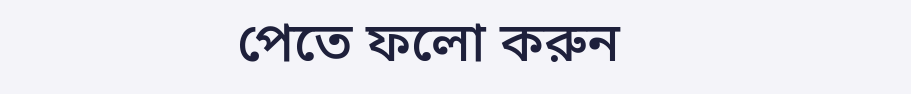পেতে ফলো করুন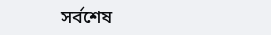সর্বশেষ